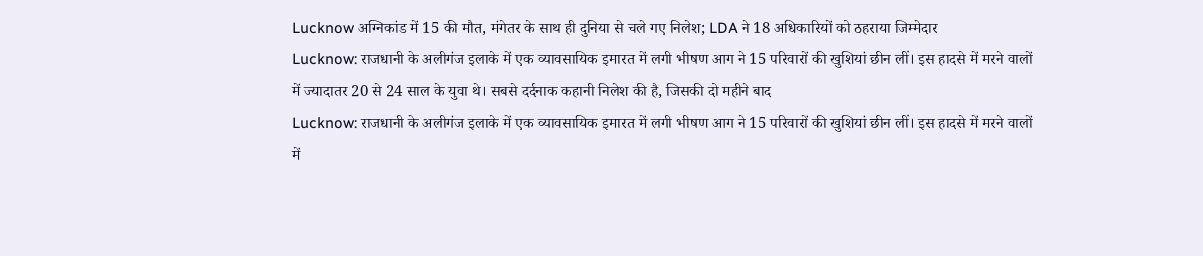Lucknow अग्निकांड में 15 की मौत, मंगेतर के साथ ही दुनिया से चले गए निलेश; LDA ने 18 अधिकारियों को ठहराया जिम्मेदार
Lucknow: राजधानी के अलीगंज इलाके में एक व्यावसायिक इमारत में लगी भीषण आग ने 15 परिवारों की खुशियां छीन लीं। इस हादसे में मरने वालों में ज्यादातर 20 से 24 साल के युवा थे। सबसे दर्दनाक कहानी निलेश की है, जिसकी दो महीने बाद
Lucknow: राजधानी के अलीगंज इलाके में एक व्यावसायिक इमारत में लगी भीषण आग ने 15 परिवारों की खुशियां छीन लीं। इस हादसे में मरने वालों में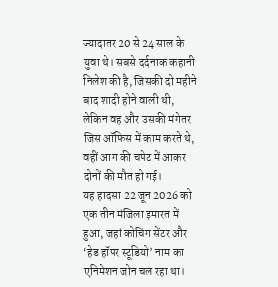ज्यादातर 20 से 24 साल के युवा थे। सबसे दर्दनाक कहानी निलेश की है, जिसकी दो महीने बाद शादी होने वाली थी, लेकिन वह और उसकी मंगेतर जिस ऑफिस में काम करते थे, वहीं आग की चपेट में आकर दोनों की मौत हो गई।
यह हादसा 22 जून 2026 को एक तीन मंजिला इमारत में हुआ, जहां कोचिंग सेंटर और ‘हेड हॉपर स्टूडियो’ नाम का एनिमेशन जोन चल रहा था।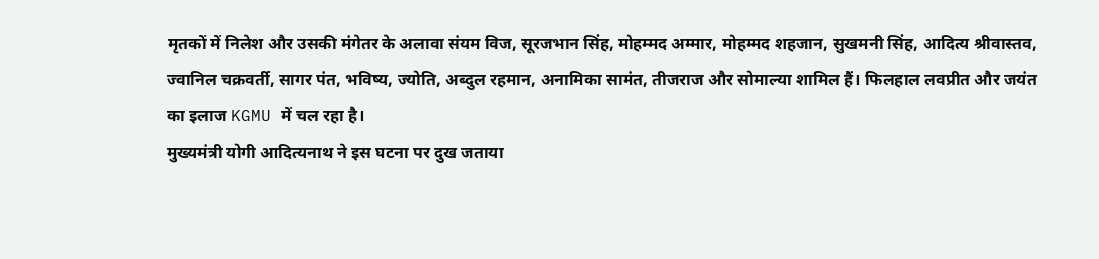मृतकों में निलेश और उसकी मंगेतर के अलावा संयम विज, सूरजभान सिंह, मोहम्मद अम्मार, मोहम्मद शहजान, सुखमनी सिंह, आदित्य श्रीवास्तव, ज्वानिल चक्रवर्ती, सागर पंत, भविष्य, ज्योति, अब्दुल रहमान, अनामिका सामंत, तीजराज और सोमाल्या शामिल हैं। फिलहाल लवप्रीत और जयंत का इलाज KGMU में चल रहा है।
मुख्यमंत्री योगी आदित्यनाथ ने इस घटना पर दुख जताया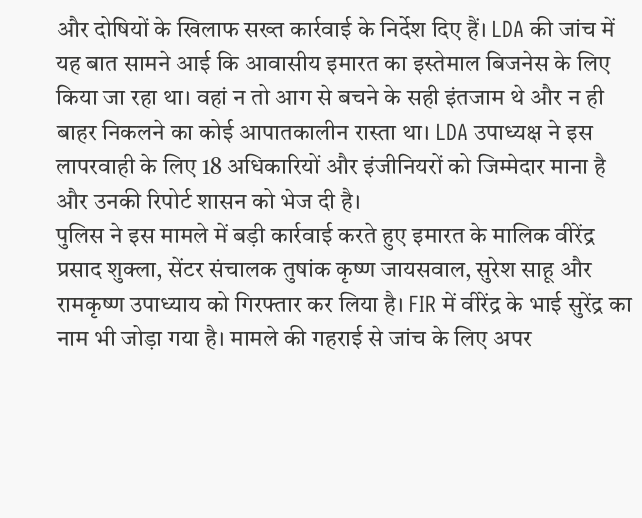और दोषियों के खिलाफ सख्त कार्रवाई के निर्देश दिए हैं। LDA की जांच में यह बात सामने आई कि आवासीय इमारत का इस्तेमाल बिजनेस के लिए किया जा रहा था। वहां न तो आग से बचने के सही इंतजाम थे और न ही बाहर निकलने का कोई आपातकालीन रास्ता था। LDA उपाध्यक्ष ने इस लापरवाही के लिए 18 अधिकारियों और इंजीनियरों को जिम्मेदार माना है और उनकी रिपोर्ट शासन को भेज दी है।
पुलिस ने इस मामले में बड़ी कार्रवाई करते हुए इमारत के मालिक वीरेंद्र प्रसाद शुक्ला, सेंटर संचालक तुषांक कृष्ण जायसवाल, सुरेश साहू और रामकृष्ण उपाध्याय को गिरफ्तार कर लिया है। FIR में वीरेंद्र के भाई सुरेंद्र का नाम भी जोड़ा गया है। मामले की गहराई से जांच के लिए अपर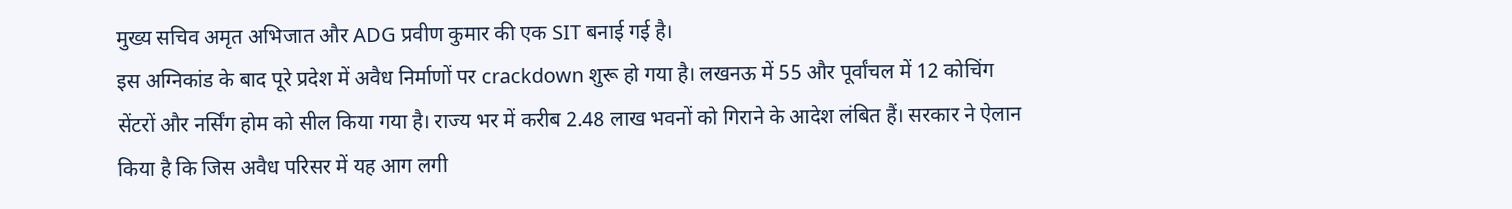मुख्य सचिव अमृत अभिजात और ADG प्रवीण कुमार की एक SIT बनाई गई है।
इस अग्निकांड के बाद पूरे प्रदेश में अवैध निर्माणों पर crackdown शुरू हो गया है। लखनऊ में 55 और पूर्वांचल में 12 कोचिंग सेंटरों और नर्सिंग होम को सील किया गया है। राज्य भर में करीब 2.48 लाख भवनों को गिराने के आदेश लंबित हैं। सरकार ने ऐलान किया है कि जिस अवैध परिसर में यह आग लगी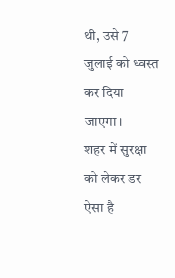थी, उसे 7 जुलाई को ध्वस्त कर दिया जाएगा।
शहर में सुरक्षा को लेकर डर ऐसा है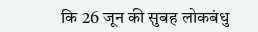कि 26 जून की सुबह लोकबंधु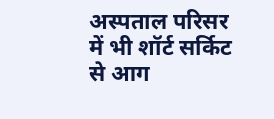अस्पताल परिसर में भी शॉर्ट सर्किट से आग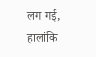लग गई, हालांकि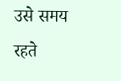उसे समय रहते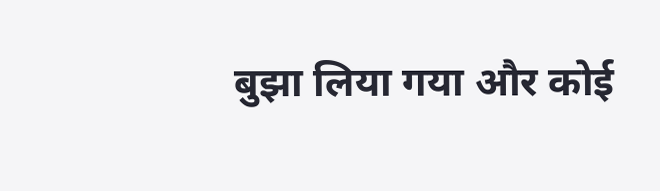बुझा लिया गया और कोई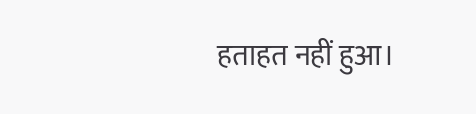हताहत नहीं हुआ।